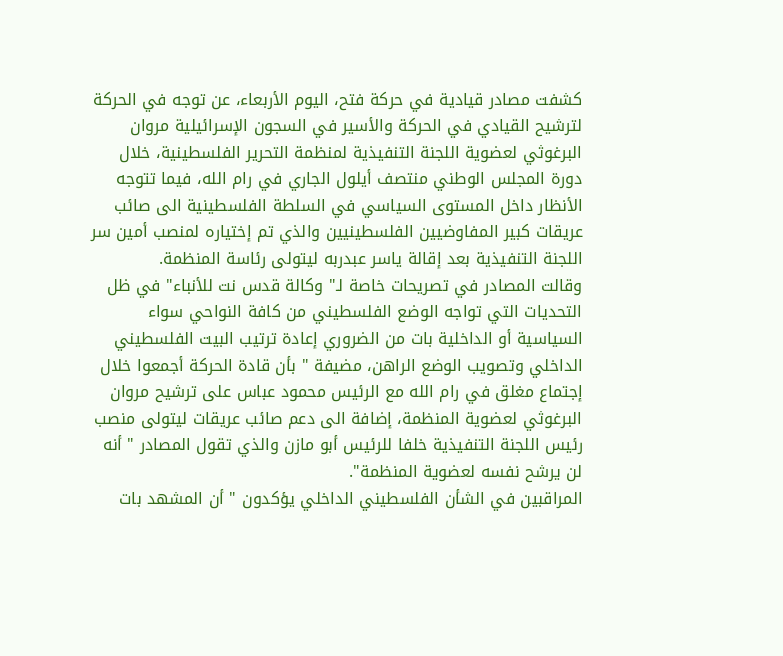كشفت مصادر قيادية في حركة فتح، اليوم الأربعاء، عن توجه في الحركة لترشيح القيادي في الحركة والأسير في السجون الإسرائيلية مروان البرغوثي لعضوية اللجنة التنفيذية لمنظمة التحرير الفلسطينية، خلال دورة المجلس الوطني منتصف أيلول الجاري في رام الله، فيما تتوجه الأنظار داخل المستوى السياسي في السلطة الفلسطينية الى صائب عريقات كبير المفاوضيين الفلسطينيين والذي تم إختياره لمنصب أمين سر اللجنة التنفيذية بعد إقالة ياسر عبدربه ليتولى رئاسة المنظمة.
وقالت المصادر في تصريحات خاصة لـ" وكالة قدس نت للأنباء" في ظل التحديات التي تواجه الوضع الفلسطيني من كافة النواحي سواء السياسية أو الداخلية بات من الضروري إعادة ترتيب البيت الفلسطيني الداخلي وتصويب الوضع الراهن، مضيفة " بأن قادة الحركة أجمعوا خلال إجتماع مغلق في رام الله مع الرئيس محمود عباس على ترشيح مروان البرغوثي لعضوية المنظمة، إضافة الى دعم صائب عريقات ليتولى منصب رئيس اللجنة التنفيذية خلفا للرئيس أبو مازن والذي تقول المصادر " أنه لن يرشح نفسه لعضوية المنظمة".
المراقبين في الشأن الفلسطيني الداخلي يؤكدون " أن المشهد بات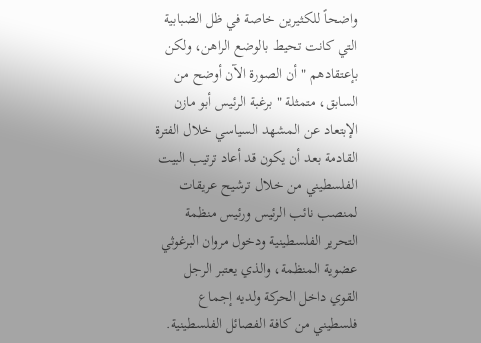واضحاً للكثيرين خاصة في ظل الضبابية التي كانت تحيط بالوضع الراهن، ولكن بإعتقادهم " أن الصورة الآن أوضح من السابق، متمثلة " برغبة الرئيس أبو مازن الإبتعاد عن المشهد السياسي خلال الفترة القادمة بعد أن يكون قد أعاد ترتيب البيت الفلسطيني من خلال ترشيح عريقات لمنصب نائب الرئيس ورئيس منظمة التحرير الفلسطينية ودخول مروان البرغوثي عضوية المنظمة، والذي يعتبر الرجل القوي داخل الحركة ولديه إجماع فلسطيني من كافة الفصائل الفلسطينية.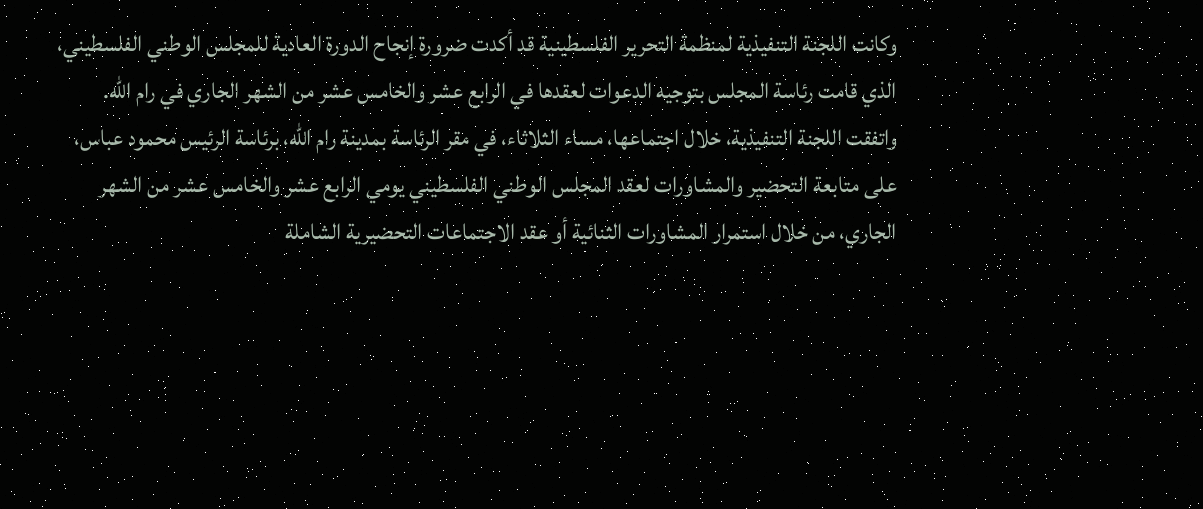وكانت اللجنة التنفيذية لمنظمة التحرير الفلسطينية قد أكدت ضرورة إنجاح الدورة العادية للمجلس الوطني الفلسطيني، الذي قامت رئاسة المجلس بتوجيه الدعوات لعقدها في الرابع عشر والخامس عشر من الشهر الجاري في رام الله.
واتفقت اللجنة التنفيذية، خلال اجتماعها، مساء الثلاثاء، في مقر الرئاسة بمدينة رام الله، برئاسة الرئيس محمود عباس، على متابعة التحضير والمشاورات لعقد المجلس الوطني الفلسطيني يومي الرابع عشر والخامس عشر من الشهر الجاري، من خلال استمرار المشاورات الثنائية أو عقد الاجتماعات التحضيرية الشاملة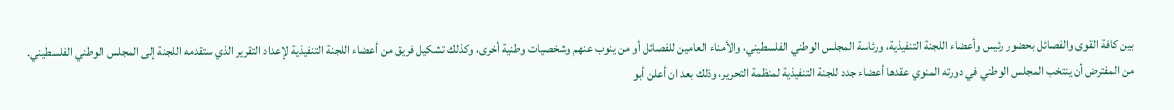بين كافة القوى والفصائل بحضور رئيس وأعضاء اللجنة التنفيذية، ورئاسة المجلس الوطني الفلسطيني، والأمناء العامين للفصائل أو من ينوب عنهم وشخصيات وطنية أخرى، وكذلك تشكيل فريق من أعضاء اللجنة التنفيذية لإعداد التقرير الذي ستقدمه اللجنة إلى المجلس الوطني الفلسطيني.
من المفترض أن ينتخب المجلس الوطني في دورته المنوي عقدها أعضاء جدد للجنة التنفيذية لمنظمة التحرير، وذلك بعد ان أعلن أبو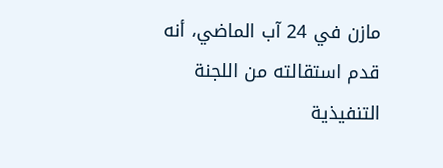مازن في 24 آب الماضي، أنه قدم استقالته من اللجنة التنفيذية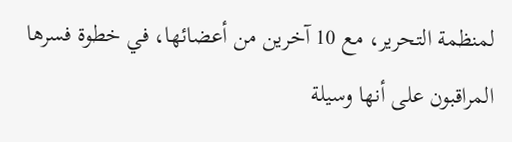لمنظمة التحرير، مع 10 آخرين من أعضائها، في خطوة فسرها المراقبون على أنها وسيلة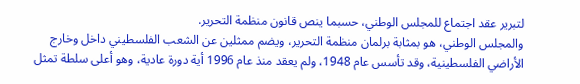لتبرير عقد اجتماع للمجلس الوطني، حسبما ينص قانون منظمة التحرير.
والمجلس الوطني، هو بمثابة برلمان منظمة التحرير، ويضم ممثلين عن الشعب الفلسطيني داخل وخارج الأراضي الفلسطينية، وقد تأسس عام 1948، ولم يعقد منذ عام 1996 أية دورة عادية، وهو أعلى سلطة تمثل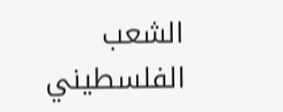الشعب الفلسطيني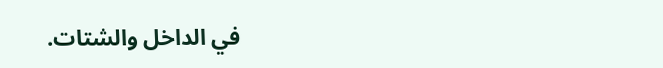في الداخل والشتات.